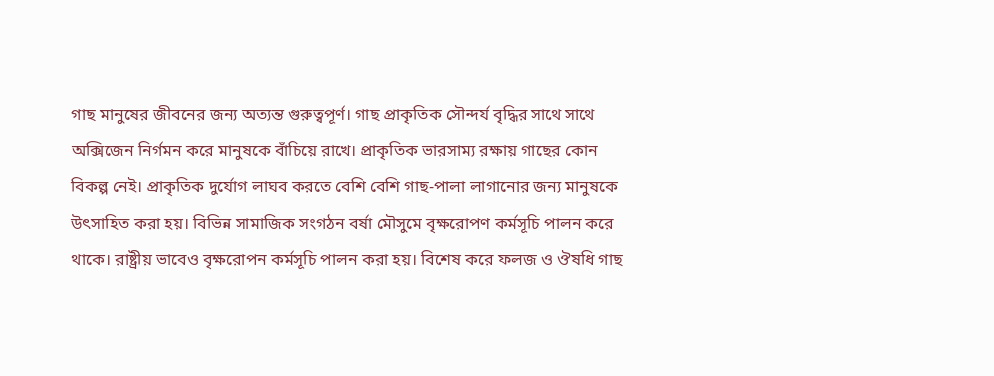গাছ মানুষের জীবনের জন্য অত্যন্ত গুরুত্বপূর্ণ। গাছ প্রাকৃতিক সৌন্দর্য বৃদ্ধির সাথে সাথে অক্সিজেন নির্গমন করে মানুষকে বাঁচিয়ে রাখে। প্রাকৃতিক ভারসাম্য রক্ষায় গাছের কোন বিকল্প নেই। প্রাকৃতিক দুর্যোগ লাঘব করতে বেশি বেশি গাছ-পালা লাগানোর জন্য মানুষকে উৎসাহিত করা হয়। বিভিন্ন সামাজিক সংগঠন বর্ষা মৌসুমে বৃক্ষরোপণ কর্মসূচি পালন করে থাকে। রাষ্ট্রীয় ভাবেও বৃক্ষরোপন কর্মসূচি পালন করা হয়। বিশেষ করে ফলজ ও ঔষধি গাছ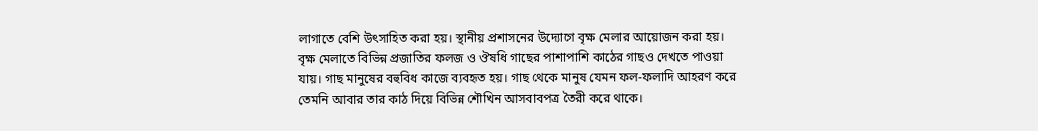লাগাতে বেশি উৎসাহিত করা হয়। স্থানীয় প্রশাসনের উদ্যোগে বৃক্ষ মেলার আয়োজন করা হয়। বৃক্ষ মেলাতে বিভিন্ন প্রজাতির ফলজ ও ঔষধি গাছের পাশাপাশি কাঠের গাছও দেখতে পাওয়া যায়। গাছ মানুষের বহুবিধ কাজে ব্যবহৃত হয়। গাছ থেকে মানুষ যেমন ফল-ফলাদি আহরণ করে তেমনি আবার তার কাঠ দিয়ে বিভিন্ন শৌখিন আসবাবপত্র তৈরী করে থাকে।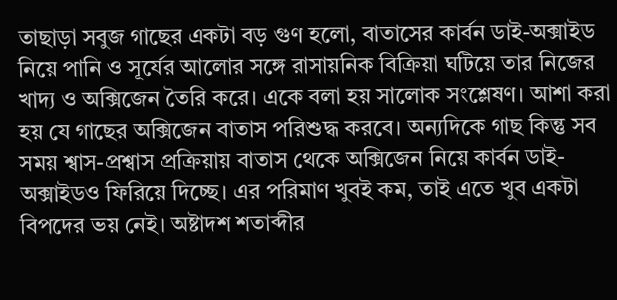তাছাড়া সবুজ গাছের একটা বড় গুণ হলো, বাতাসের কার্বন ডাই-অক্সাইড নিয়ে পানি ও সূর্যের আলোর সঙ্গে রাসায়নিক বিক্রিয়া ঘটিয়ে তার নিজের খাদ্য ও অক্সিজেন তৈরি করে। একে বলা হয় সালোক সংশ্লেষণ। আশা করা হয় যে গাছের অক্সিজেন বাতাস পরিশুদ্ধ করবে। অন্যদিকে গাছ কিন্তু সব সময় শ্বাস-প্রশ্বাস প্রক্রিয়ায় বাতাস থেকে অক্সিজেন নিয়ে কার্বন ডাই-অক্সাইডও ফিরিয়ে দিচ্ছে। এর পরিমাণ খুবই কম, তাই এতে খুব একটা বিপদের ভয় নেই। অষ্টাদশ শতাব্দীর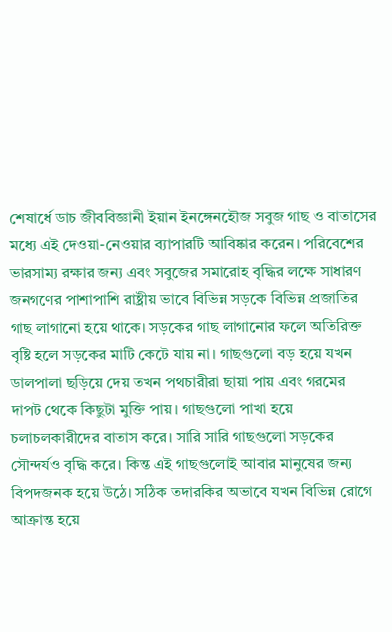শেষার্ধে ডাচ জীববিজ্ঞানী ইয়ান ইনঙ্গেনহৌজ সবুজ গাছ ও বাতাসের মধ্যে এই দেওয়া-নেওয়ার ব্যাপারটি আবিষ্কার করেন। পরিবেশের ভারসাম্য রক্ষার জন্য এবং সবুজের সমারোহ বৃদ্ধির লক্ষে সাধারণ জনগণের পাশাপাশি রাষ্ট্রীয় ভাবে বিভিন্ন সড়কে বিভিন্ন প্রজাতির গাছ লাগানো হয়ে থাকে। সড়কের গাছ লাগানোর ফলে অতিরিক্ত বৃষ্টি হলে সড়কের মাটি কেটে যায় না। গাছগুলো বড় হয়ে যখন ডালপালা ছড়িয়ে দেয় তখন পথচারীরা ছায়া পায় এবং গরমের দাপট থেকে কিছুটা মুক্তি পায়। গাছগুলো পাখা হয়ে চলাচলকারীদের বাতাস করে। সারি সারি গাছগুলো সড়কের সৌন্দর্যও বৃদ্ধি করে। কিন্ত এই গাছগুলোই আবার মানুষের জন্য বিপদজনক হয়ে উঠে। সঠিক তদারকির অভাবে যখন বিভিন্ন রোগে আক্রান্ত হয়ে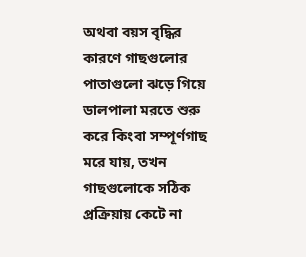অথবা বয়স বৃদ্ধির কারণে গাছগুলোর পাতাগুলো ঝড়ে গিয়ে ডালপালা মরতে শুরু করে কিংবা সম্পূর্ণগাছ মরে যায়, তখন গাছগুলোকে সঠিক প্রক্রিয়ায় কেটে না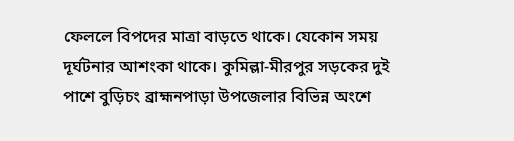ফেললে বিপদের মাত্রা বাড়তে থাকে। যেকোন সময় দূর্ঘটনার আশংকা থাকে। কুমিল্লা-মীরপুর সড়কের দুই পাশে বুড়িচং ব্রাহ্মনপাড়া উপজেলার বিভিন্ন অংশে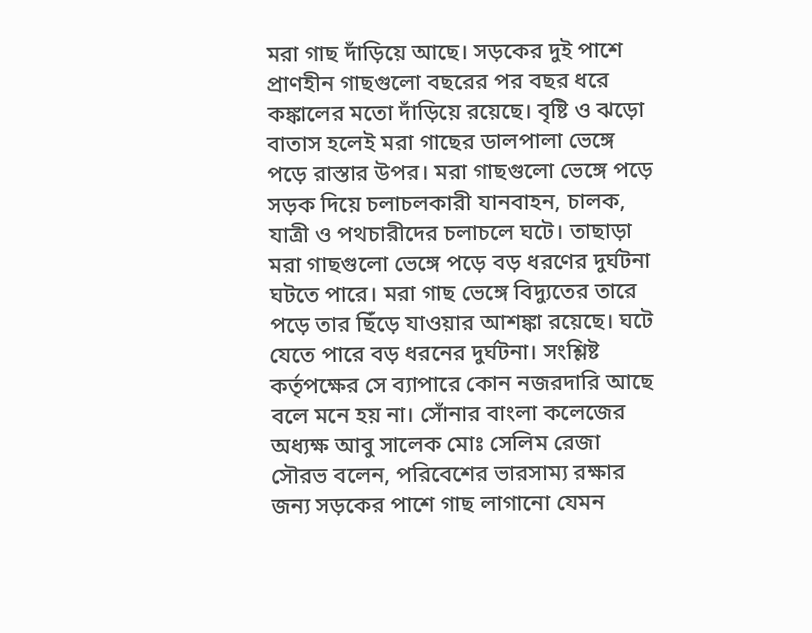মরা গাছ দাঁড়িয়ে আছে। সড়কের দুই পাশে প্রাণহীন গাছগুলো বছরের পর বছর ধরে কঙ্কালের মতো দাঁড়িয়ে রয়েছে। বৃষ্টি ও ঝড়ো বাতাস হলেই মরা গাছের ডালপালা ভেঙ্গে পড়ে রাস্তার উপর। মরা গাছগুলো ভেঙ্গে পড়ে সড়ক দিয়ে চলাচলকারী যানবাহন, চালক, যাত্রী ও পথচারীদের চলাচলে ঘটে। তাছাড়া মরা গাছগুলো ভেঙ্গে পড়ে বড় ধরণের দুর্ঘটনা ঘটতে পারে। মরা গাছ ভেঙ্গে বিদ্যুতের তারে পড়ে তার ছিঁড়ে যাওয়ার আশঙ্কা রয়েছে। ঘটে যেতে পারে বড় ধরনের দুর্ঘটনা। সংশ্লিষ্ট কর্তৃপক্ষের সে ব্যাপারে কোন নজরদারি আছে বলে মনে হয় না। সোঁনার বাংলা কলেজের অধ্যক্ষ আবু সালেক মোঃ সেলিম রেজা সৌরভ বলেন, পরিবেশের ভারসাম্য রক্ষার জন্য সড়কের পাশে গাছ লাগানো যেমন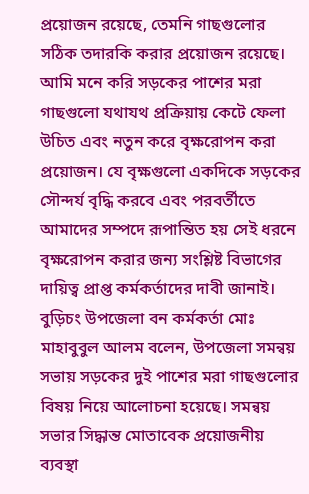প্রয়োজন রয়েছে, তেমনি গাছগুলোর সঠিক তদারকি করার প্রয়োজন রয়েছে। আমি মনে করি সড়কের পাশের মরা গাছগুলো যথাযথ প্রক্রিয়ায় কেটে ফেলা উচিত এবং নতুন করে বৃক্ষরোপন করা প্রয়োজন। যে বৃক্ষগুলো একদিকে সড়কের সৌন্দর্য বৃদ্ধি করবে এবং পরবর্তীতে আমাদের সম্পদে রূপান্তিত হয় সেই ধরনে বৃক্ষরোপন করার জন্য সংশ্লিষ্ট বিভাগের দায়িত্ব প্রাপ্ত কর্মকর্তাদের দাবী জানাই। বুড়িচং উপজেলা বন কর্মকর্তা মোঃ মাহাবুবুল আলম বলেন, উপজেলা সমন্বয় সভায় সড়কের দুই পাশের মরা গাছগুলোর বিষয় নিয়ে আলোচনা হয়েছে। সমন্বয় সভার সিদ্ধান্ত মোতাবেক প্রয়োজনীয় ব্যবস্থা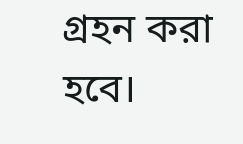গ্রহন করা হবে।